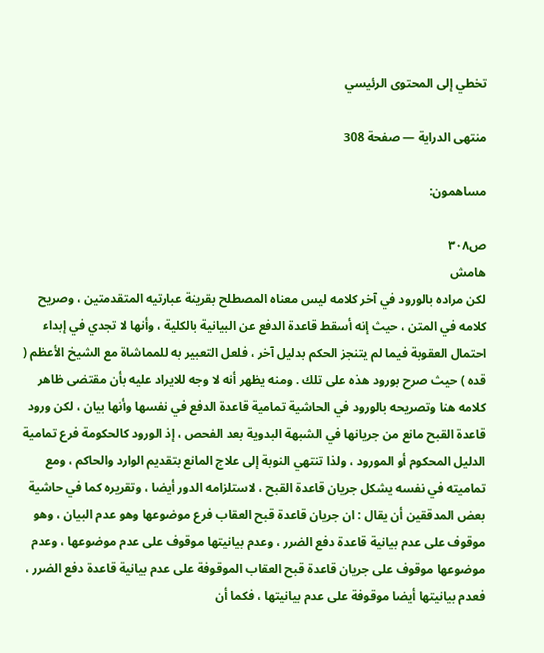تخطي إلى المحتوى الرئيسي

منتهى الدراية — صفحة 308

مساهمون:

ص٣٠٨
هامش
لكن مراده بالورود في آخر كلامه ليس معناه المصطلح بقرينة عبارتيه المتقدمتين ، وصريح كلامه في المتن ، حيث إنه أسقط قاعدة الدفع عن البيانية بالكلية ، وأنها لا تجدي في إبداء احتمال العقوبة فيما لم يتنجز الحكم بدليل آخر ، فلعل التعبير به للمماشاة مع الشيخ الأعظم ( قده ) حيث صرح بورود هذه على تلك . ومنه يظهر أنه لا وجه للايراد عليه بأن مقتضى ظاهر كلامه هنا وتصريحه بالورود في الحاشية تمامية قاعدة الدفع في نفسها وأنها بيان ، لكن ورود قاعدة القبح مانع من جريانها في الشبهة البدوية بعد الفحص ، إذ الورود كالحكومة فرع تمامية الدليل المحكوم أو المورود ، ولذا تنتهي النوبة إلى علاج المانع بتقديم الوارد والحاكم ، ومع تماميته في نفسه يشكل جريان قاعدة القبح ، لاستلزامه الدور أيضا ، وتقريره كما في حاشية بعض المدققين أن يقال : ان جريان قاعدة قبح العقاب فرع موضوعها وهو عدم البيان ، وهو موقوف على عدم بيانية قاعدة دفع الضرر ، وعدم بيانيتها موقوف على عدم موضوعها ، وعدم موضوعها موقوف على جريان قاعدة قبح العقاب الموقوفة على عدم بيانية قاعدة دفع الضرر ، فعدم بيانيتها أيضا موقوفة على عدم بيانيتها ، فكما أن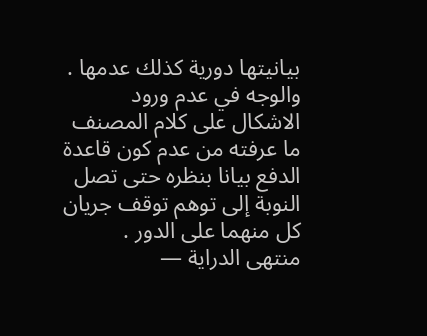بيانيتها دورية كذلك عدمها . والوجه في عدم ورود الاشكال على كلام المصنف ما عرفته من عدم كون قاعدة الدفع بيانا بنظره حتى تصل النوبة إلى توهم توقف جريان كل منهما على الدور .
منتهى الدراية —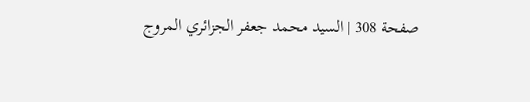صفحة 308 | السيد محمد جعفر الجزائري المروج